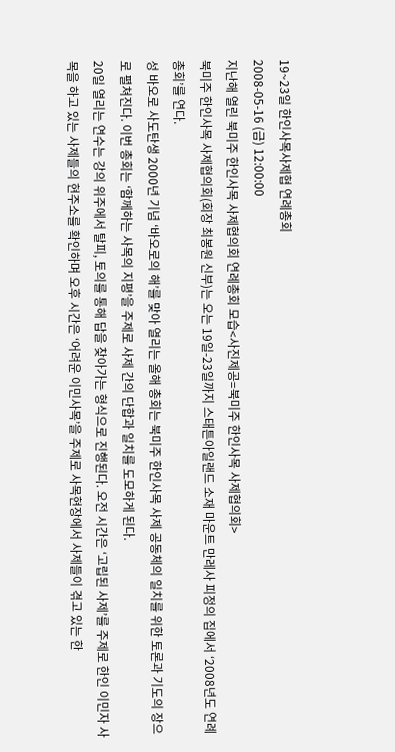19~23일 한인사목사제협 연례총회
2008-05-16 (금) 12:00:00
지난해 열린 북미주 한인사목 사제협의회 연례총회 모습<사진제공=북미주 한인사목 사제협의회>
북미주 한인사목 사제협의회(회장 최봉원 신부)는 오는 19일-23일까지 스태튼아일랜드 소재 마운트 만레사 피정의 집에서 ‘2008년도 연례총회’를 연다.
성 바오로 사도탄생 2000년 기념 ‘바오로의 해’를 맞아 열리는 올해 총회는 북미주 한인사목 사제 공동체의 일치를 위한 토론과 기도의 장으로 펼쳐진다. 이번 총회는 ‘함께하는 사목의 지평’을 주제로 사제 간의 단합과 일치를 도모하게 된다.
20일 열리는 연수는 강의 위주에서 탈피, 토의를 통해 답을 찾아가는 형식으로 진행된다. 오전 시간은 ‘고립된 사제’를 주제로 한인 이민자 사목을 하고 있는 사제들의 현주소를 확인하며 오후 시간은 ‘어려운 이민사목’을 주제로 사목현장에서 사제들이 겪고 있는 한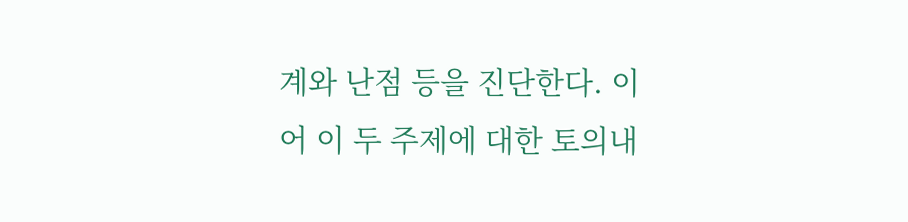계와 난점 등을 진단한다. 이어 이 두 주제에 대한 토의내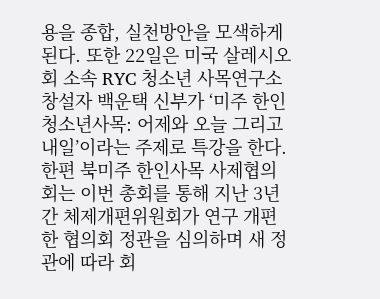용을 종합, 실천방안을 모색하게 된다. 또한 22일은 미국 살레시오회 소속 RYC 청소년 사목연구소 창설자 백운택 신부가 ‘미주 한인청소년사목: 어제와 오늘 그리고 내일’이라는 주제로 특강을 한다.
한편 북미주 한인사목 사제협의회는 이번 총회를 통해 지난 3년간 체제개편위원회가 연구 개편한 협의회 정관을 심의하며 새 정관에 따라 회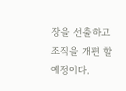장을 선출하고 조직을 개편 할 예정이다.